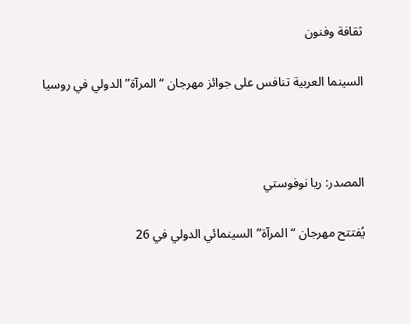ثقافة وفنون

السينما العربية تنافس على جوائز مهرجان “المرآة” الدولي في روسيا



المصدر: ريا نوفوستي

يُفتتح مهرجان “المرآة” السينمائي الدولي في 26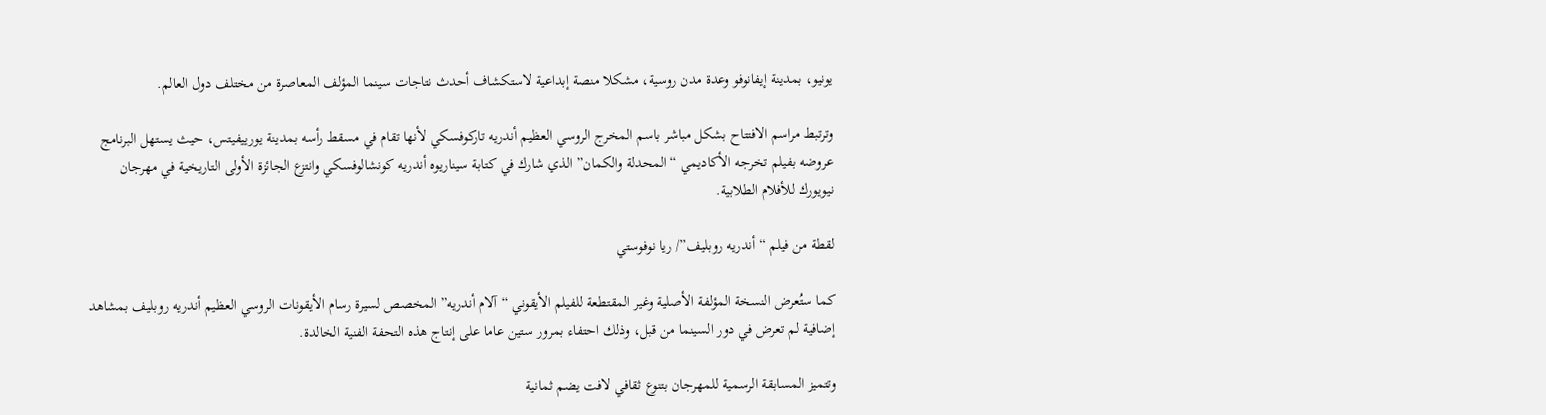يونيو، بمدينة إيفانوفو وعدة مدن روسية، مشكلا منصة إبداعية لاستكشاف أحدث نتاجات سينما المؤلف المعاصرة من مختلف دول العالم.

وترتبط مراسم الافتتاح بشكل مباشر باسم المخرج الروسي العظيم أندريه تاركوفسكي لأنها تقام في مسقط رأسه بمدينة يورييفيتس، حيث يستهل البرنامج عروضه بفيلم تخرجه الأكاديمي “المحدلة والكمان” الذي شارك في كتابة سيناريوه أندريه كونشالوفسكي وانتزع الجائزة الأولى التاريخية في مهرجان نيويورك للأفلام الطلابية.

لقطة من فيلم “أندريه روبليف”/ ريا نوفوستي

كما ستُعرض النسخة المؤلفة الأصلية وغير المقتطعة للفيلم الأيقوني “آلام أندريه” المخصص لسيرة رسام الأيقونات الروسي العظيم أندريه روبليف بمشاهد إضافية لم تعرض في دور السينما من قبل، وذلك احتفاء بمرور ستين عاما على إنتاج هذه التحفة الفنية الخالدة.

وتتميز المسابقة الرسمية للمهرجان بتنوع ثقافي لافت يضم ثمانية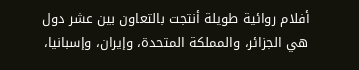أفلام روائية طويلة أنتجت بالتعاون بين عشر دول هي الجزائر، والمملكة المتحدة، وإيران، وإسبانيا،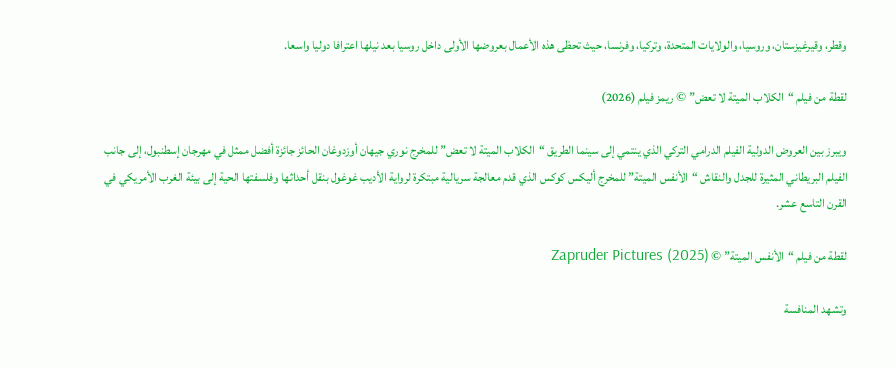وقطر، وقيرغيزستان، وروسيا، والولايات المتحدة، وتركيا، وفرنسا، حيث تحظى هذه الأعمال بعروضها الأولى داخل روسيا بعد نيلها اعترافا دوليا واسعا.

لقطة من فيلم “الكلاب الميتة لا تعض” © ريمز فيلم (2026)

ويبرز بين العروض الدولية الفيلم الدرامي التركي الذي ينتمي إلى سينما الطريق “الكلاب الميتة لا تعض” للمخرج نوري جيهان أوزدوغان الحائز جائزة أفضل ممثل في مهرجان إسطنبول، إلى جانب الفيلم البريطاني المثيرة للجدل والنقاش “الأنفس الميتة” للمخرج أليكس كوكس الذي قدم معالجة سريالية مبتكرة لرواية الأديب غوغول بنقل أحداثها وفلسفتها الحية إلى بيئة الغرب الأمريكي في القرن التاسع عشر.

لقطة من فيلم “الأنفس الميتة” © Zapruder Pictures (2025)

وتشهد المنافسة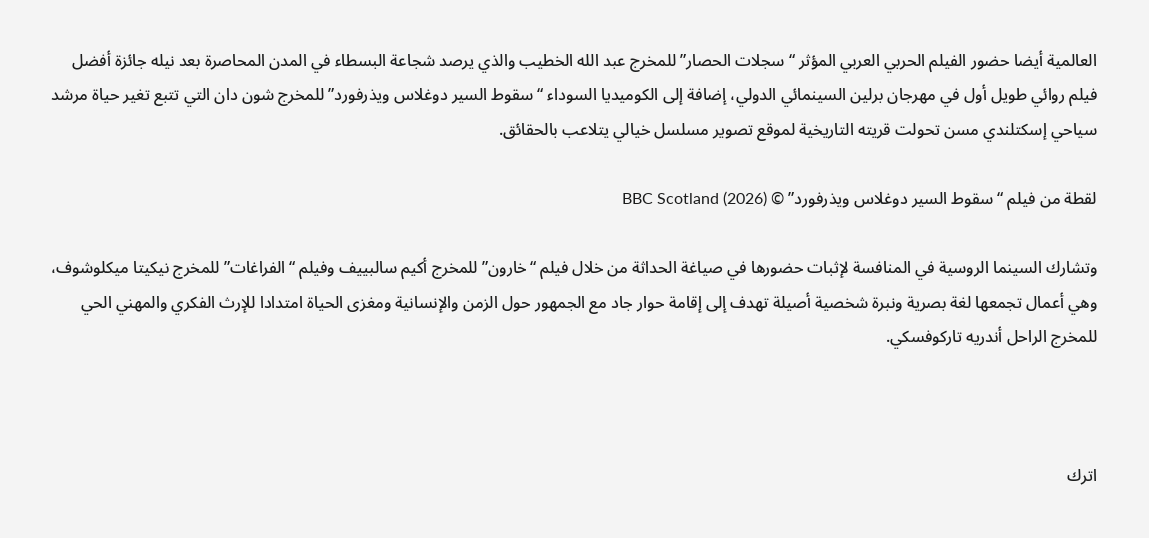العالمية أيضا حضور الفيلم الحربي العربي المؤثر “سجلات الحصار” للمخرج عبد الله الخطيب والذي يرصد شجاعة البسطاء في المدن المحاصرة بعد نيله جائزة أفضل فيلم روائي طويل أول في مهرجان برلين السينمائي الدولي، إضافة إلى الكوميديا السوداء “سقوط السير دوغلاس ويذرفورد” للمخرج شون دان التي تتبع تغير حياة مرشد سياحي إسكتلندي مسن تحولت قريته التاريخية لموقع تصوير مسلسل خيالي يتلاعب بالحقائق.

لقطة من فيلم “سقوط السير دوغلاس ويذرفورد” © BBC Scotland (2026)

وتشارك السينما الروسية في المنافسة لإثبات حضورها في صياغة الحداثة من خلال فيلم “خارون” للمخرج أكيم سالبييف وفيلم “الفراغات” للمخرج نيكيتا ميكلوشوف، وهي أعمال تجمعها لغة بصرية ونبرة شخصية أصيلة تهدف إلى إقامة حوار جاد مع الجمهور حول الزمن والإنسانية ومغزى الحياة امتدادا للإرث الفكري والمهني الحي للمخرج الراحل أندريه تاركوفسكي.



اترك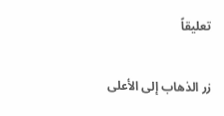تعليقاً

زر الذهاب إلى الأعلى